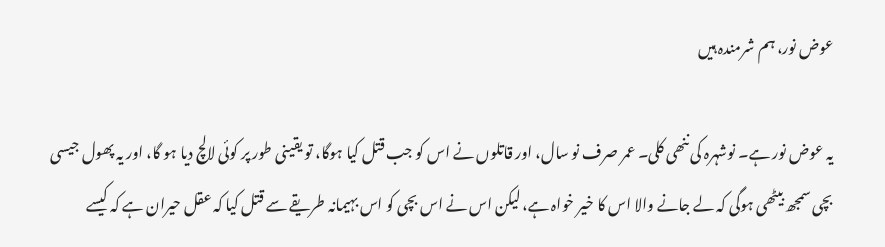عوض نور، ہم شرمندہ ہیں

یہ عوض نور ہے۔ نوشہرہ کی ننھی کلی۔ عمر صرف نو سال، اور قاتلوں نے اس کو جب قتل کیا ہوگا، تو یقینی طور پر کوئی لالچ دیا ہو گا، اور یہ پھول جیسی بچی سمجھ بیٹھی ہوگی کہ لے جانے والا اس کا خیر خواہ ہے، لیکن اس نے اس بچی کو اس بہیمانہ طریقے سے قتل کیا کہ عقل حیران ہے کہ کیسے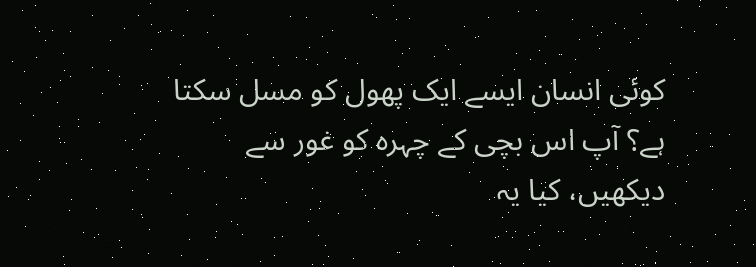کوئی انسان ایسے ایک پھول کو مسل سکتا ہے؟ آپ اس بچی کے چہرہ کو غور سے دیکھیں، کیا یہ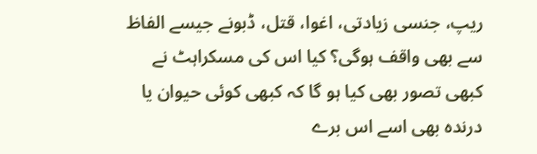ریپ، جنسی زیادتی، اغوا، قتل، ڈبونے جیسے الفاظ سے بھی واقف ہوگی؟ کیا اس کی مسکراہٹ نے کبھی تصور بھی کیا ہو گا کہ کبھی کوئی حیوان یا درندہ بھی اسے اس برے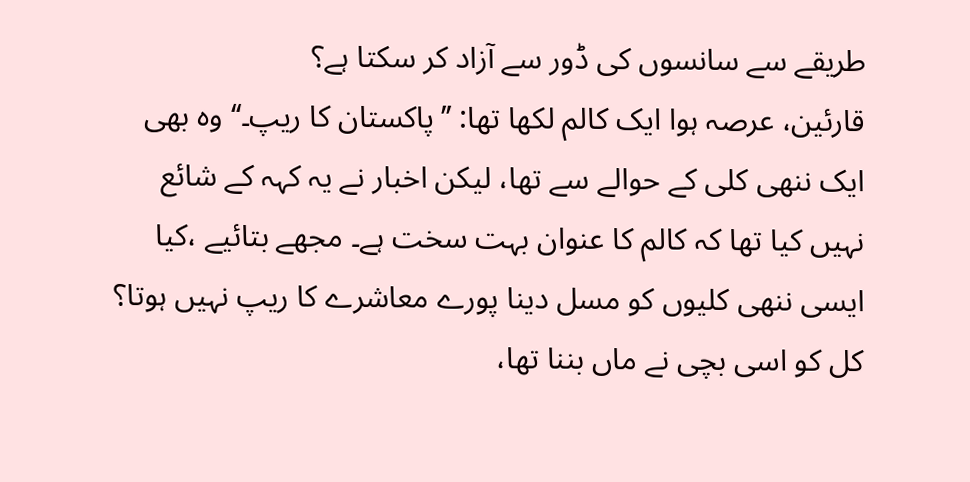طریقے سے سانسوں کی ڈور سے آزاد کر سکتا ہے؟
قارئین، عرصہ ہوا ایک کالم لکھا تھا: ’’پاکستان کا ریپ۔‘‘ وہ بھی ایک ننھی کلی کے حوالے سے تھا، لیکن اخبار نے یہ کہہ کے شائع نہیں کیا تھا کہ کالم کا عنوان بہت سخت ہے۔ مجھے بتائیے ،کیا ایسی ننھی کلیوں کو مسل دینا پورے معاشرے کا ریپ نہیں ہوتا؟ کل کو اسی بچی نے ماں بننا تھا،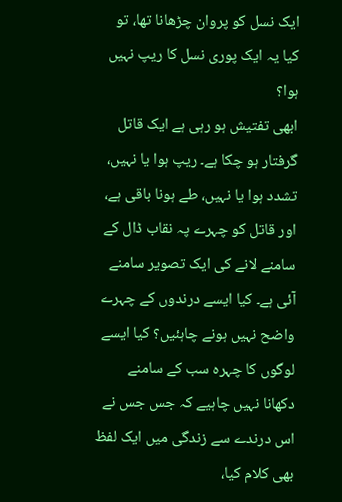ایک نسل کو پروان چڑھانا تھا، تو کیا یہ ایک پوری نسل کا ریپ نہیں ہوا؟
ابھی تفتیش ہو رہی ہے ایک قاتل گرفتار ہو چکا ہے۔ ریپ ہوا یا نہیں، تشدد ہوا یا نہیں، طے ہونا باقی ہے، اور قاتل کو چہرے پہ نقاب ڈال کے سامنے لانے کی ایک تصویر سامنے آئی ہے۔ کیا ایسے درندوں کے چہرے واضح نہیں ہونے چاہئیں؟ کیا ایسے لوگوں کا چہرہ سب کے سامنے دکھانا نہیں چاہیے کہ جس جس نے اس درندے سے زندگی میں ایک لفظ بھی کلام کیا،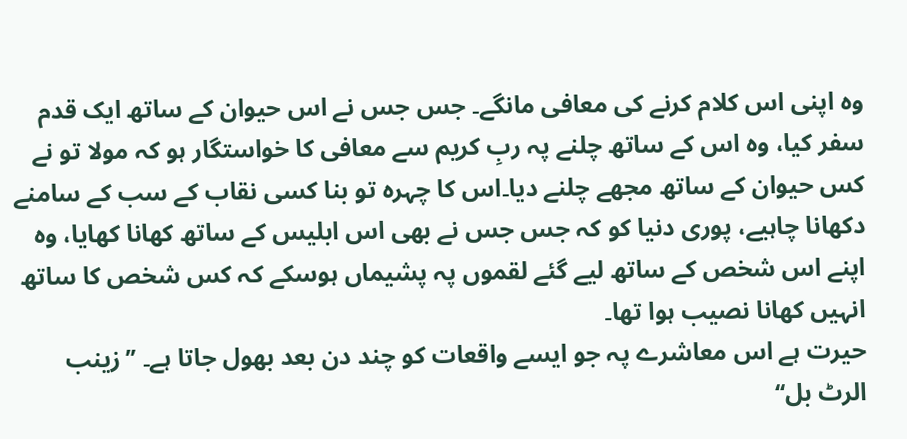وہ اپنی اس کلام کرنے کی معافی مانگے۔ جس جس نے اس حیوان کے ساتھ ایک قدم سفر کیا، وہ اس کے ساتھ چلنے پہ ربِ کریم سے معافی کا خواستگار ہو کہ مولا تو نے کس حیوان کے ساتھ مجھے چلنے دیا۔اس کا چہرہ تو بنا کسی نقاب کے سب کے سامنے دکھانا چاہیے، پوری دنیا کو کہ جس جس نے بھی اس ابلیس کے ساتھ کھانا کھایا، وہ اپنے اس شخص کے ساتھ لیے گئے لقموں پہ پشیماں ہوسکے کہ کس شخص کا ساتھ انہیں کھانا نصیب ہوا تھا۔
حیرت ہے اس معاشرے پہ جو ایسے واقعات کو چند دن بعد بھول جاتا ہے۔ ’’زینب الرٹ بل‘‘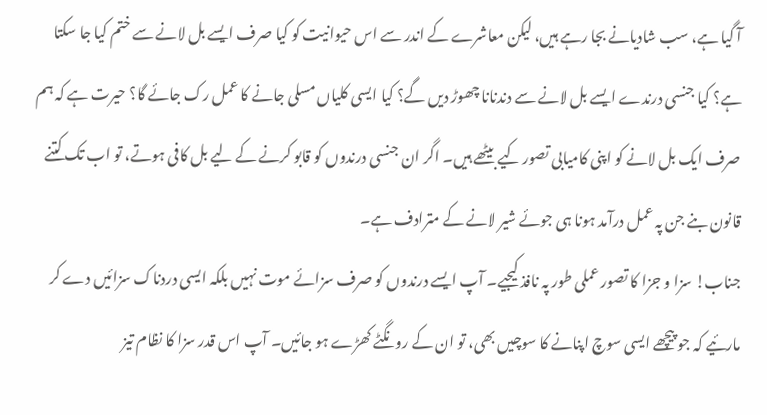آ گیا ہے، سب شادیانے بجا رہے ہیں، لیکن معاشرے کے اندر سے اس حیوانیت کو کیا صرف ایسے بل لانے سے ختم کیا جا سکتا ہے؟ کیا جنسی درندے ایسے بل لانے سے دندنانا چھوڑ دیں گے؟ کیا ایسی کلیاں مسلی جانے کا عمل رک جائے گا؟ حیرت ہے کہ ہم صرف ایک بل لانے کو اپنی کامیابی تصور کیے بیٹھے ہیں۔ اگر ان جنسی درندوں کو قابو کرنے کے لیے بل کافی ہوتے، تو اب تک کتنے قانون بنے جن پہ عمل درآمد ہونا ہی جوئے شیر لانے کے مترادف ہے۔
جناب! سزا و جزا کا تصور عملی طور پہ نافذ کیجیے۔ آپ ایسے درندوں کو صرف سزائے موت نہیں بلکہ ایسی دردناک سزائیں دے کر مارئیے کہ جو پیچھے ایسی سوچ اپنانے کا سوچیں بھی، تو ان کے رونگٹے کھڑے ہو جائیں۔ آپ اس قدر سزا کا نظام تیز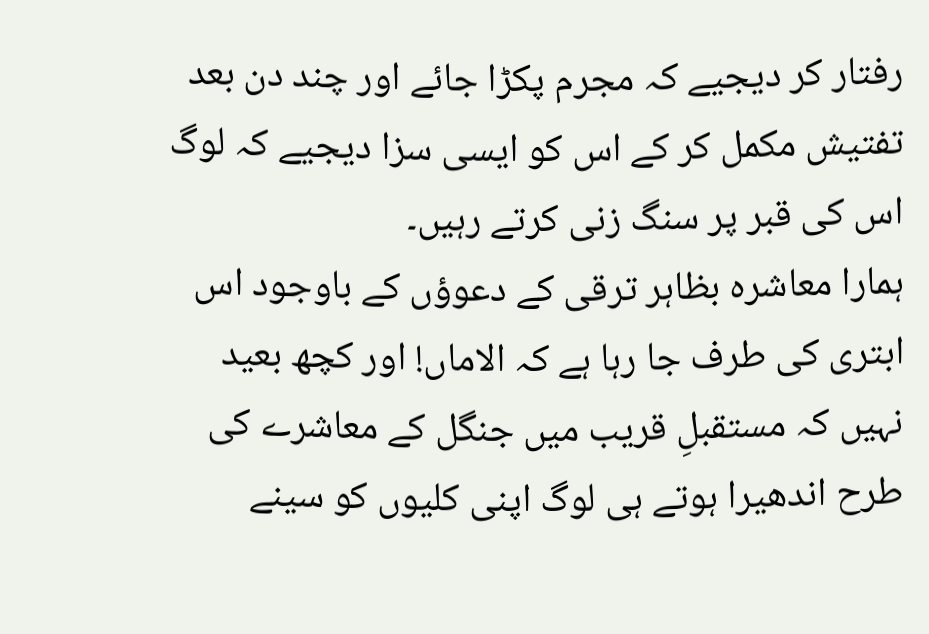رفتار کر دیجیے کہ مجرم پکڑا جائے اور چند دن بعد تفتیش مکمل کر کے اس کو ایسی سزا دیجیے کہ لوگ اس کی قبر پر سنگ زنی کرتے رہیں۔
ہمارا معاشرہ بظاہر ترقی کے دعوؤں کے باوجود اس ابتری کی طرف جا رہا ہے کہ الاماں! اور کچھ بعید نہیں کہ مستقبلِ قریب میں جنگل کے معاشرے کی طرح اندھیرا ہوتے ہی لوگ اپنی کلیوں کو سینے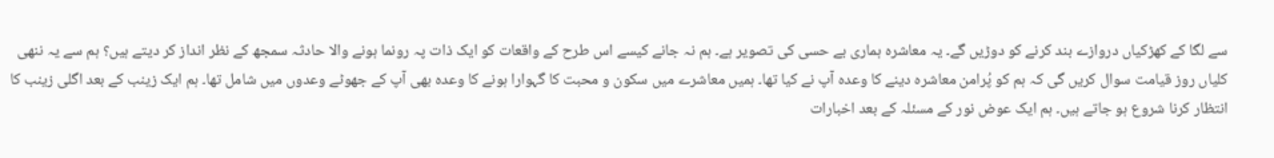سے لگا کے کھڑکیاں دروازے بند کرنے کو دوڑیں گے۔ یہ معاشرہ ہماری بے حسی کی تصویر ہے۔ ہم نہ جانے کیسے اس طرح کے واقعات کو ایک ذات پہ رونما ہونے والا حادثہ سمجھ کے نظر انداز کر دیتے ہیں؟ ہم سے یہ ننھی کلیاں روز قیامت سوال کریں گی کہ ہم کو پُرامن معاشرہ دینے کا وعدہ آپ نے کیا تھا۔ ہمیں معاشرے میں سکون و محبت کا گہوارا ہونے کا وعدہ بھی آپ کے جھوٹے وعدوں میں شامل تھا۔ ہم ایک زینب کے بعد اگلی زینب کا انتظار کرنا شروع ہو جاتے ہیں۔ ہم ایک عوض نور کے مسئلہ کے بعد اخبارات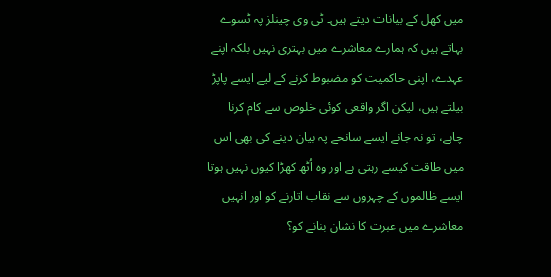میں کھل کے بیانات دیتے ہیں۔ ٹی وی چینلز پہ ٹسوے بہاتے ہیں کہ ہمارے معاشرے میں بہتری نہیں بلکہ اپنے عہدے، اپنی حاکمیت کو مضبوط کرنے کے لیے ایسے پاپڑ بیلتے ہیں، لیکن اگر واقعی کوئی خلوص سے کام کرنا چاہے، تو نہ جانے ایسے سانحے پہ بیان دینے کی بھی اس میں طاقت کیسے رہتی ہے اور وہ اُٹھ کھڑا کیوں نہیں ہوتا ایسے ظالموں کے چہروں سے نقاب اتارنے کو اور انہیں معاشرے میں عبرت کا نشان بنانے کو؟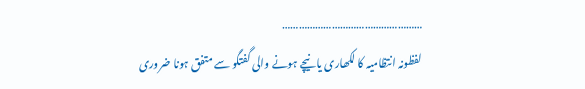……………………………………………
لفظونہ انتظامیہ کا لکھاری یا نیچے ہونے والی گفتگو سے متفق ہونا ضروری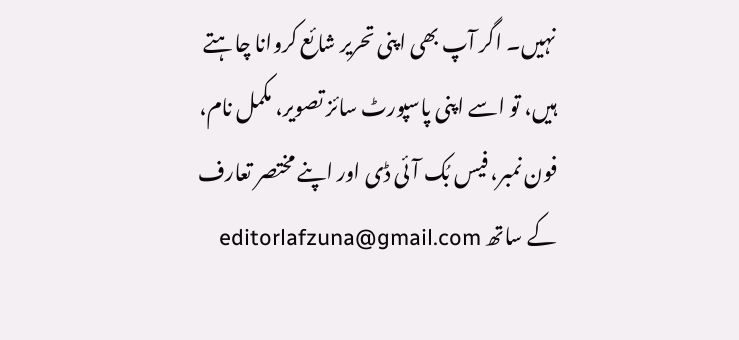نہیں۔ اگر آپ بھی اپنی تحریر شائع کروانا چاہتے ہیں، تو اسے اپنی پاسپورٹ سائز تصویر، مکمل نام، فون نمبر، فیس بُک آئی ڈی اور اپنے مختصر تعارف کے ساتھ editorlafzuna@gmail.com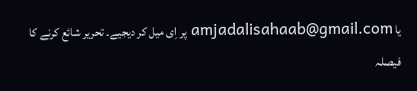یا amjadalisahaab@gmail.com پر اِی میل کر دیجیے۔ تحریر شائع کرنے کا فیصلہ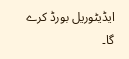ایڈیٹوریل بورڈ کرے گا۔